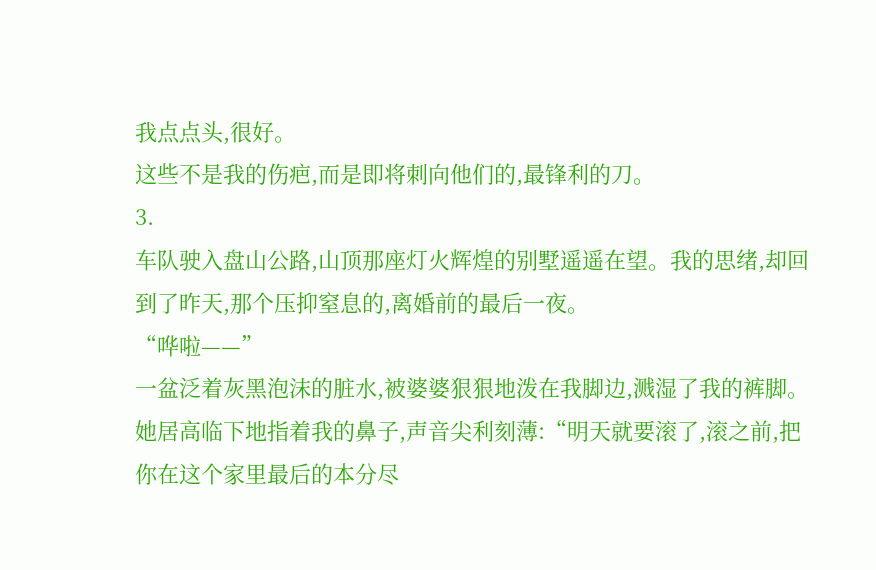我点点头,很好。
这些不是我的伤疤,而是即将刺向他们的,最锋利的刀。
3.
车队驶入盘山公路,山顶那座灯火辉煌的别墅遥遥在望。我的思绪,却回到了昨天,那个压抑窒息的,离婚前的最后一夜。
“哗啦——”
一盆泛着灰黑泡沫的脏水,被婆婆狠狠地泼在我脚边,溅湿了我的裤脚。
她居高临下地指着我的鼻子,声音尖利刻薄:“明天就要滚了,滚之前,把你在这个家里最后的本分尽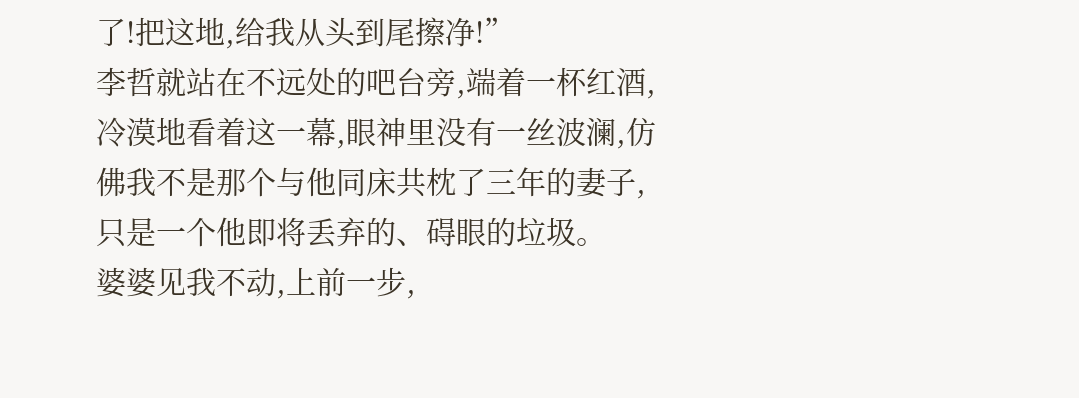了!把这地,给我从头到尾擦净!”
李哲就站在不远处的吧台旁,端着一杯红酒,冷漠地看着这一幕,眼神里没有一丝波澜,仿佛我不是那个与他同床共枕了三年的妻子,只是一个他即将丢弃的、碍眼的垃圾。
婆婆见我不动,上前一步,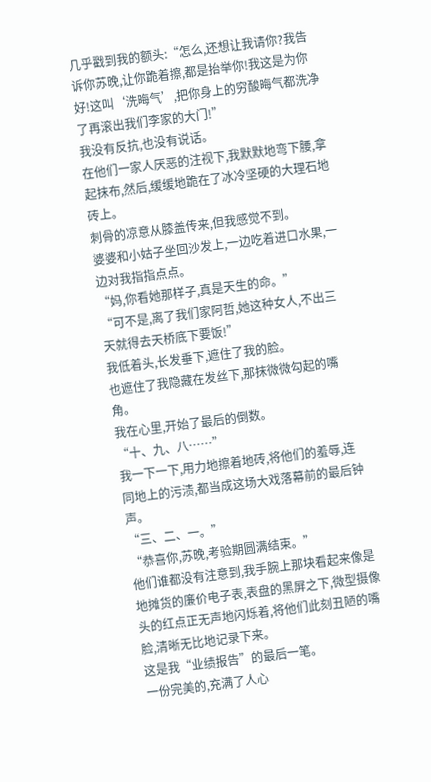几乎戳到我的额头:“怎么,还想让我请你?我告诉你苏晚,让你跪着擦,都是抬举你!我这是为你好!这叫‘洗晦气’,把你身上的穷酸晦气都洗净了再滚出我们李家的大门!”
我没有反抗,也没有说话。
在他们一家人厌恶的注视下,我默默地弯下腰,拿起抹布,然后,缓缓地跪在了冰冷坚硬的大理石地砖上。
刺骨的凉意从膝盖传来,但我感觉不到。
婆婆和小姑子坐回沙发上,一边吃着进口水果,一边对我指指点点。
“妈,你看她那样子,真是天生的命。”
“可不是,离了我们家阿哲,她这种女人,不出三天就得去天桥底下要饭!”
我低着头,长发垂下,遮住了我的脸。
也遮住了我隐藏在发丝下,那抹微微勾起的嘴角。
我在心里,开始了最后的倒数。
“十、九、八……”
我一下一下,用力地擦着地砖,将他们的羞辱,连同地上的污渍,都当成这场大戏落幕前的最后钟声。
“三、二、一。”
“恭喜你,苏晚,考验期圆满结束。”
他们谁都没有注意到,我手腕上那块看起来像是地摊货的廉价电子表,表盘的黑屏之下,微型摄像头的红点正无声地闪烁着,将他们此刻丑陋的嘴脸,清晰无比地记录下来。
这是我“业绩报告”的最后一笔。
一份完美的,充满了人心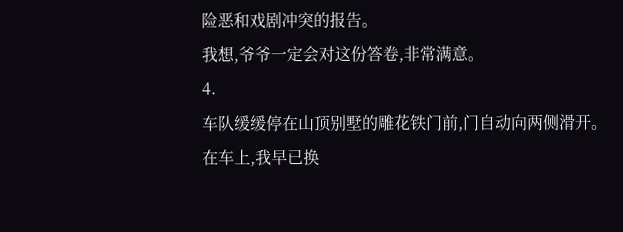险恶和戏剧冲突的报告。
我想,爷爷一定会对这份答卷,非常满意。
4.
车队缓缓停在山顶别墅的雕花铁门前,门自动向两侧滑开。
在车上,我早已换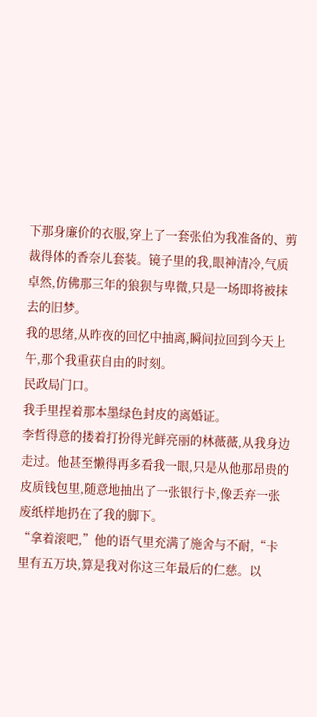下那身廉价的衣服,穿上了一套张伯为我准备的、剪裁得体的香奈儿套装。镜子里的我,眼神清冷,气质卓然,仿佛那三年的狼狈与卑微,只是一场即将被抹去的旧梦。
我的思绪,从昨夜的回忆中抽离,瞬间拉回到今天上午,那个我重获自由的时刻。
民政局门口。
我手里捏着那本墨绿色封皮的离婚证。
李哲得意的搂着打扮得光鲜亮丽的林薇薇,从我身边走过。他甚至懒得再多看我一眼,只是从他那昂贵的皮质钱包里,随意地抽出了一张银行卡,像丢弃一张废纸样地扔在了我的脚下。
“拿着滚吧,”他的语气里充满了施舍与不耐,“卡里有五万块,算是我对你这三年最后的仁慈。以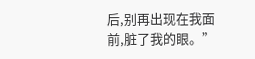后,别再出现在我面前,脏了我的眼。”